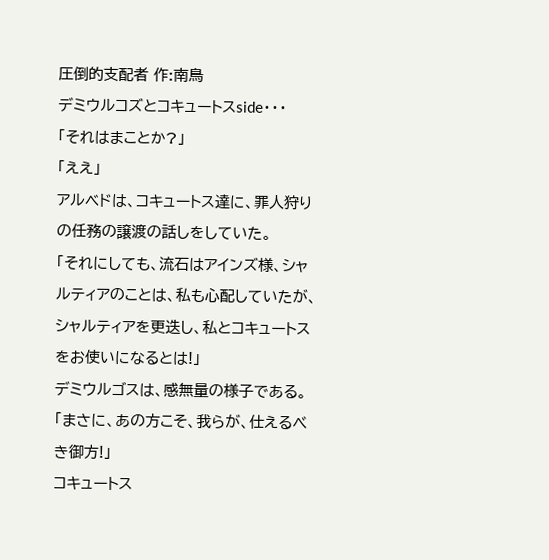圧倒的支配者 作:南鳥
デミウルコズとコキュートスside・・・
「それはまことか?」
「ええ」
アルベドは、コキュートス達に、罪人狩りの任務の譲渡の話しをしていた。
「それにしても、流石はアインズ様、シャルティアのことは、私も心配していたが、シャルティアを更迭し、私とコキュートスをお使いになるとは!」
デミウルゴスは、感無量の様子である。
「まさに、あの方こそ、我らが、仕えるべき御方!」
コキュートス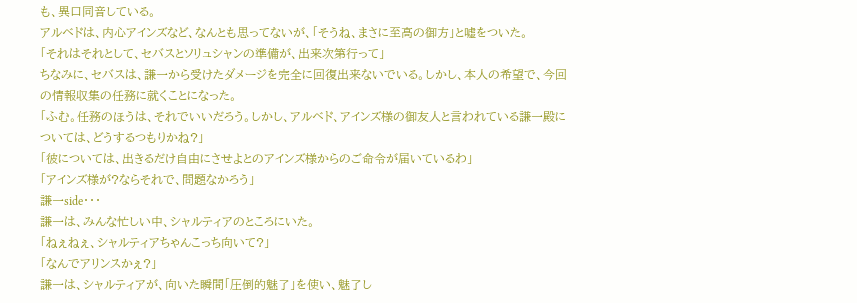も、異口同音している。
アルベドは、内心アインズなど、なんとも思ってないが、「そうね、まさに至高の御方」と嘘をついた。
「それはそれとして、セバスとソリュシャンの準備が、出来次第行って」
ちなみに、セバスは、謙一から受けたダメージを完全に回復出来ないでいる。しかし、本人の希望で、今回の情報収集の任務に就くことになった。
「ふむ。任務のほうは、それでいいだろう。しかし、アルベド、アインズ様の御友人と言われている謙一殿については、どうするつもりかね?」
「彼については、出きるだけ自由にさせよとのアインズ様からのご命令が届いているわ」
「アインズ様が?ならそれで、問題なかろう」
謙一side・・・
謙一は、みんな忙しい中、シャルティアのところにいた。
「ねぇねぇ、シャルティアちゃんこっち向いて?」
「なんでアリンスかぇ?」
謙一は、シャルティアが、向いた瞬間「圧倒的魅了」を使い、魅了し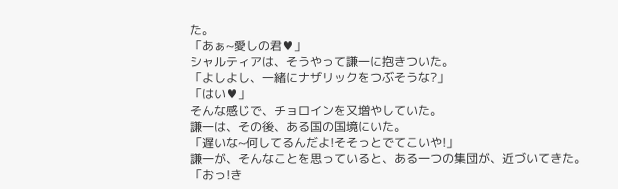た。
「あぁ~愛しの君♥」
シャルティアは、そうやって謙一に抱きついた。
「よしよし、一緒にナザリックをつぶそうな?」
「はい♥」
そんな感じで、チョロインを又増やしていた。
謙一は、その後、ある国の国境にいた。
「遅いな~何してるんだよ!そそっとでてこいや!」
謙一が、そんなことを思っていると、ある一つの集団が、近づいてきた。
「おっ!き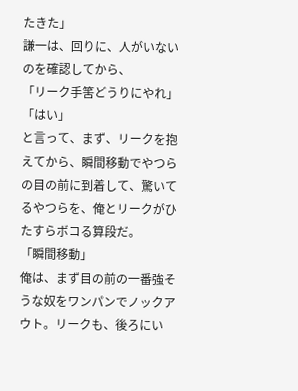たきた」
謙一は、回りに、人がいないのを確認してから、
「リーク手筈どうりにやれ」
「はい」
と言って、まず、リークを抱えてから、瞬間移動でやつらの目の前に到着して、驚いてるやつらを、俺とリークがひたすらボコる算段だ。
「瞬間移動」
俺は、まず目の前の一番強そうな奴をワンパンでノックアウト。リークも、後ろにい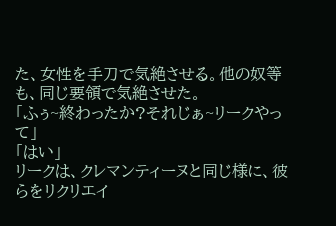た、女性を手刀で気絶させる。他の奴等も、同じ要領で気絶させた。
「ふぅ~終わったか?それじぁ~リークやって」
「はい」
リークは、クレマンティーヌと同じ様に、彼らをリクリエイ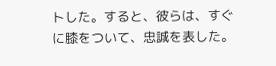トした。すると、彼らは、すぐに膝をついて、忠誠を表した。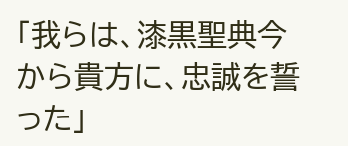「我らは、漆黒聖典今から貴方に、忠誠を誓った」